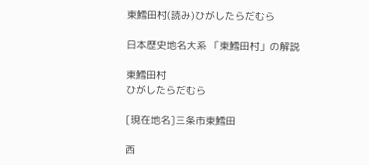東鱈田村(読み)ひがしたらだむら

日本歴史地名大系 「東鱈田村」の解説

東鱈田村
ひがしたらだむら

[現在地名]三条市東鱈田

西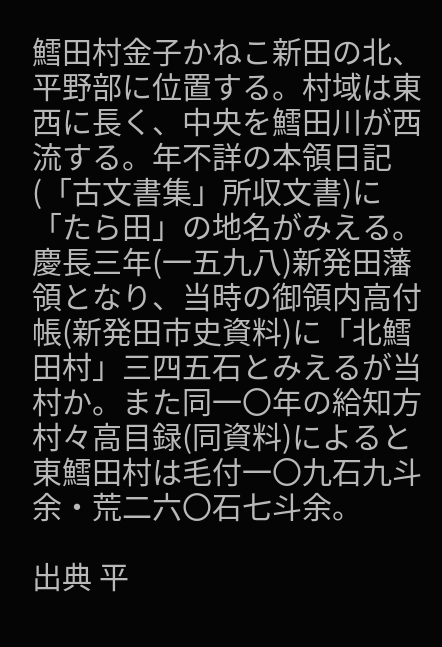鱈田村金子かねこ新田の北、平野部に位置する。村域は東西に長く、中央を鱈田川が西流する。年不詳の本領日記(「古文書集」所収文書)に「たら田」の地名がみえる。慶長三年(一五九八)新発田藩領となり、当時の御領内高付帳(新発田市史資料)に「北鱈田村」三四五石とみえるが当村か。また同一〇年の給知方村々高目録(同資料)によると東鱈田村は毛付一〇九石九斗余・荒二六〇石七斗余。

出典 平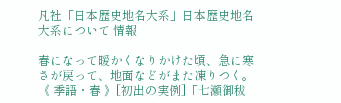凡社「日本歴史地名大系」日本歴史地名大系について 情報

春になって暖かくなりかけた頃、急に寒さが戻って、地面などがまた凍りつく。《 季語・春 》[初出の実例]「七瀬御秡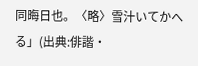同晦日也。〈略〉雪汁いてかへる」(出典:俳諧・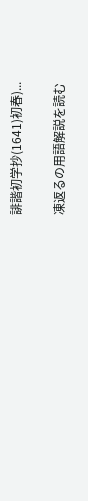誹諧初学抄(1641)初春)...

凍返るの用語解説を読む